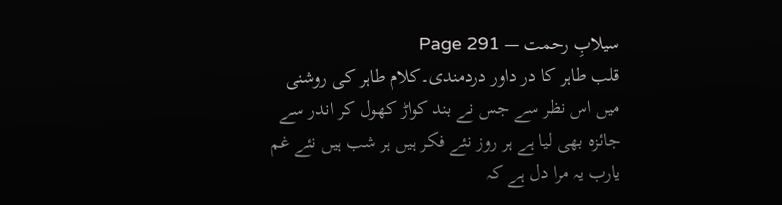سیلابِ رحمت — Page 291
قلب طاہر کا در داور دردمندی۔کلام طاہر کی روشنی میں اس نظر سے جس نے بند کواڑ کھول کر اندر سے جائزہ بھی لیا ہے ہر روز نئے فکر ہیں ہر شب ہیں نئے غم یارب یہ مرا دل ہے کہ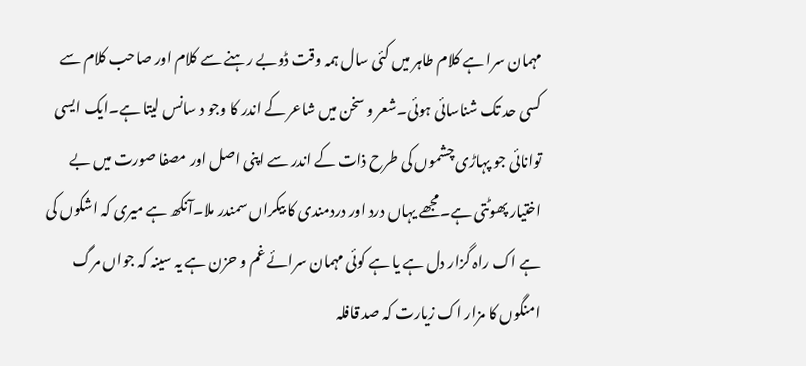مہمان سرا ہے کلام طاہر میں کئی سال ہمہ وقت ڈوبے رہنے سے کلام اور صاحب کلام سے کسی حد تک شناسائی ہوئی۔شعر و سخن میں شاعر کے اندر کا وجو د سانس لیتا ہے۔ایک ایسی توانائی جو پہاڑی چشموں کی طرح ذات کے اندر سے اپنی اصل اور مصفا صورت میں بے اختیار پھوٹتی ہے۔مجھے یہاں درد اور دردمندی کا بیکراں سمندر ملا۔آنکھ ہے میری کہ اشکوں کی ہے اک راہ گزار دل ہے یا ہے کوئی مہمان سرائے غم و حزن ہے یہ سینہ کہ جواں مرگ امنگوں کا مزار اک زیارت کہ صد قافلہ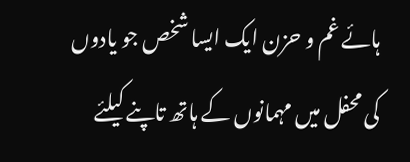ہائے غم و حزن ایک ایسا شخص جو یادوں کی محفل میں مہمانوں کے ہاتھ تاپنے کیلئے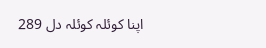اپنا کوئلہ کوئلہ دل 289